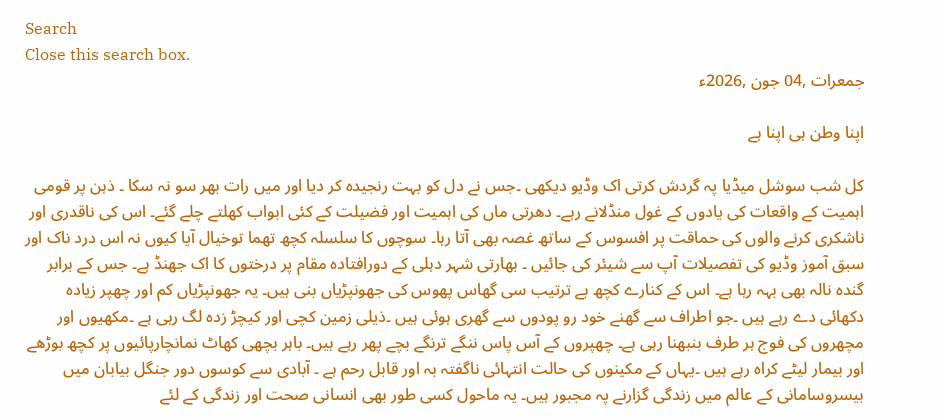Search
Close this search box.
جمعرات ,04 جون ,2026ء

اپنا وطن ہی اپنا ہے

کل شب سوشل میڈیا پہ گردش کرتی اک وڈیو دیکھی ۔جس نے دل کو بہت رنجیدہ کر دیا اور میں رات بھر سو نہ سکا ۔ ذہن پر قومی اہمیت کے واقعات کی یادوں کے غول منڈلانے رہے۔ دھرتی ماں کی اہمیت اور فضیلت کے کئی ابواب کھلتے چلے گئے۔ اس کی ناقدری اور ناشکری کرنے والوں کی حماقت پر افسوس کے ساتھ غصہ بھی آتا رہا۔ سوچوں کا سلسلہ کچھ تھما توخیال آیا کیوں نہ اس درد ناک اور سبق آموز وڈیو کی تفصیلات آپ سے شیئر کی جائیں ۔ بھارتی شہر دہلی کے دورافتادہ مقام پر درختوں کا اک جھنڈ ہے۔ جس کے برابر گندہ نالہ بھی بہہ رہا ہے۔ اس کے کنارے کچھ بے ترتیب سی گھاس پھوس کی جھونپڑیاں بنی ہیں۔ یہ جھونپڑیاں کم اور چھپر زیادہ دکھائی دے رہے ہیں ۔جو اطراف سے گھنے خود رو پودوں سے گھری ہوئی ہیں ۔ذیلی زمین کچی اور کیچڑ زدہ لگ رہی ہے ۔مکھیوں اور مچھروں کی فوج ہر طرف بنبھنا رہی ہے۔ چھپروں کے آس پاس ننگے ترنگے بچے پھر رہے ہیں۔ باہر بچھی کھاٹ نمانچارپائیوں پر کچھ بوڑھے اور بیمار لیٹے کراہ رہے ہیں ۔یہاں کے مکینوں کی حالت انتہائی ناگفتہ بہ اور قابل رحم ہے ۔ آبادی سے کوسوں دور جنگل بیابان میں بیسروسامانی کے عالم میں زندگی گزارنے پہ مجبور ہیں۔ یہ ماحول کسی طور بھی انسانی صحت اور زندگی کے لئے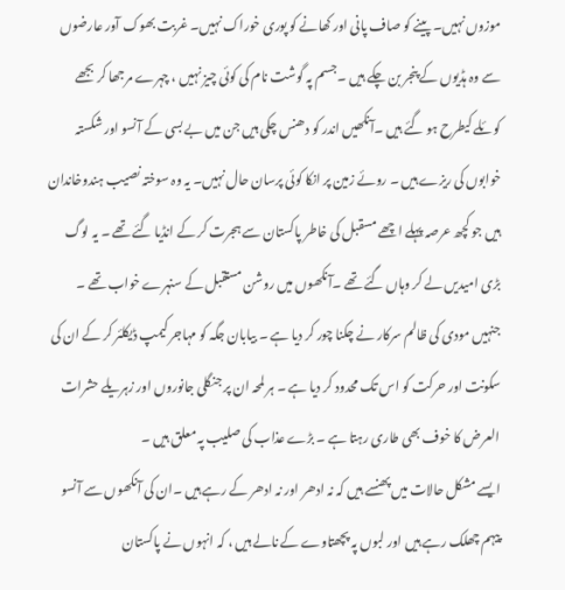موزوں نہیں۔ پینے کو صاف پانی اور کھانے کو پوری خوراک نہیں۔ غربت بھوک آور عارضوں سے وہ ہڈیوں کے پنجر بن چکے ہیں ۔جسم پہ گوشت نام کی کوئی چیز نہیں ، چہرے مرجھا کر بجھے کوئلے کیطرح ہو گئے ہیں ۔آنکھیں اندر کو دھنس چکی ہیں جن میں بے بسی کے آنسو اور شکستہ خوابوں کی ریزے ہیں ۔ روئے زمین پر انکا کوئی پرسان حال نہیں۔ یہ وہ سوختہ نصیب ہندوخاندان ہیں جو کچھ عرصہ پہلے اچھے مسقبل کی خاطر پاکستان سے ہجرت کر کے انڈیا گئے تھے ۔ یہ لوگ بڑی امیدیں لے کر وہاں گئے تھے ۔آنکھوں میں روشن مستقبل کے سنہرے خواب تھے ۔ جنہیں مودی کی ظالم سرکار نے چکنا چور کر دیا ہے ۔ بیابان جگہ کو مہاجر کیمپ ڈیکلئر کر کے ان کی سکونت اور حرکت کو اس تک محدود کر دیا ہے ۔ ہر لمحہ ان پر جنگلی جانوروں اور زہریلے حشرات العرض کا خوف بھی طاری رہتا ہے ۔ بڑے عذاب کی صلیب پہ معلق ہیں ۔
ایسے مشکل حالات میں پھنسے ہیں کہ نہ ادھر اور نہ ادھر کے رہے ہیں ۔ان کی آنکھوں سے آنسو پیہم چھلک رہے ہیں اور لبوں پہ پچھتاوے کے نالے ہیں ، کہ انہوں نے پاکستان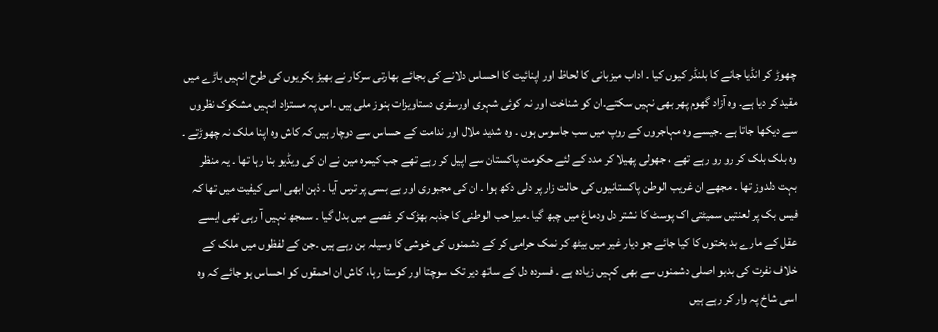چھوڑ کر انڈیا جانے کا بلنڈر کیوں کیا ۔ اداب میزبانی کا لحاظ اور اپنائیت کا احساس دلانے کی بجائے بھارتی سرکار نے بھیڑ بکریوں کی طرح انہیں باڑے میں مقید کر دیا ہے۔ وہ آزاد گھوم پھر بھی نہیں سکتے۔ان کو شناخت اور نہ کوئی شہری اورسفری دستاویزات ہنوز ملی ہیں ۔اس پہ مستزاد انہیں مشکوک نظروں سے دیکھا جاتا ہے ۔جیسے وہ مہاجروں کے روپ میں سب جاسوس ہوں ۔ وہ شدید ملال اور ندامت کے حساس سے دوچار ہیں کہ کاش وہ اپنا ملک نہ چھوڑتے ۔ وہ بلک بلک کر رو رو رہے تھے ، جھولی پھیلا کر مدد کے لئے حکومت پاکستان سے اپیل کر رہے تھے جب کیمرہ مین نے ان کی ویڈیو بنا رہا تھا ۔ یہ منظر بہت دلدوز تھا ۔ مجھے ان غریب الوطن پاکستانیوں کی حالت زار پر دلی دکھ ہوا ۔ ان کی مجبوری اور بے بسی پر ترس آیا ۔ ذہن ابھی اسی کیفیت میں تھا کہ فیس بک پر لعنتیں سمیٹتی اک پوسٹ کا نشتر دل ودماغ میں چبھ گیا ۔میرا حب الوطنی کا جذبہ بھڑک کر غصے میں بدل گیا ۔ سمجھ نہیں آ رہی تھی ایسے عقل کے مارے بد بختوں کا کیا جائے جو دیار غیر میں بیٹھ کر نمک حرامی کر کے دشمنوں کی خوشی کا وسیلہ بن رہے ہیں ۔جن کے لفظوں میں ملک کے خلاف نفرت کی بدبو اصلی دشمنوں سے بھی کہیں زیادہ ہے ۔ فسردہ دل کے ساتھ دیر تک سوچتا اور کوستا رہا، کاش ان احمقوں کو احساس ہو جائے کہ وہ اسی شاخ پہ وار کر رہے ہیں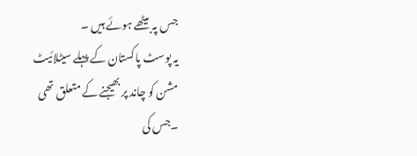جس پہ بیٹھے ہوئے ہیں ۔
یہ پوسٹ پاکستان کے پہلے سیٹلائیٹ مشن کو چاند پر بھیجنے کے متعلق تھی ۔جس کی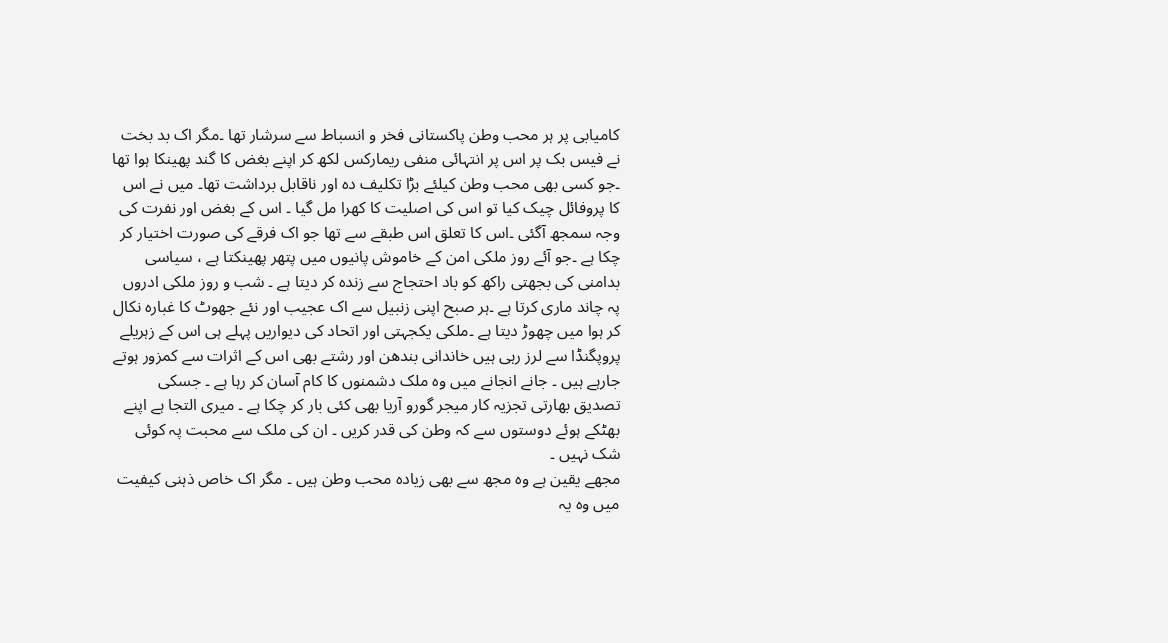کامیابی پر ہر محب وطن پاکستانی فخر و انسباط سے سرشار تھا ۔مگر اک بد بخت نے فیس بک پر اس پر انتہائی منفی ریمارکس لکھ کر اپنے بغض کا گند پھینکا ہوا تھا ۔جو کسی بھی محب وطن کیلئے بڑا تکلیف دہ اور ناقابل برداشت تھا۔ میں نے اس کا پروفائل چیک کیا تو اس کی اصلیت کا کھرا مل گیا ۔ اس کے بغض اور نفرت کی وجہ سمجھ آگئی ۔اس کا تعلق اس طبقے سے تھا جو اک فرقے کی صورت اختیار کر چکا ہے ۔جو آئے روز ملکی امن کے خاموش پانیوں میں پتھر پھینکتا ہے ، سیاسی بدامنی کی بجھتی راکھ کو باد احتجاج سے زندہ کر دیتا ہے ۔ شب و روز ملکی ادروں پہ چاند ماری کرتا ہے ۔ہر صبح اپنی زنبیل سے اک عجیب اور نئے جھوٹ کا غبارہ نکال کر ہوا میں چھوڑ دیتا ہے ۔ملکی یکجہتی اور اتحاد کی دیواریں پہلے ہی اس کے زہریلے پروپگنڈا سے لرز رہی ہیں خاندانی بندھن اور رشتے بھی اس کے اثرات سے کمزور ہوتے جارہے ہیں ۔ جانے انجانے میں وہ ملک دشمنوں کا کام آسان کر رہا ہے ۔ جسکی تصدیق بھارتی تجزیہ کار میجر گورو آریا بھی کئی بار کر چکا ہے ۔ میری التجا ہے اپنے بھٹکے ہوئے دوستوں سے کہ وطن کی قدر کریں ۔ ان کی ملک سے محبت پہ کوئی شک نہیں ۔
مجھے یقین ہے وہ مجھ سے بھی زیادہ محب وطن ہیں ۔ مگر اک خاص ذہنی کیفیت میں وہ یہ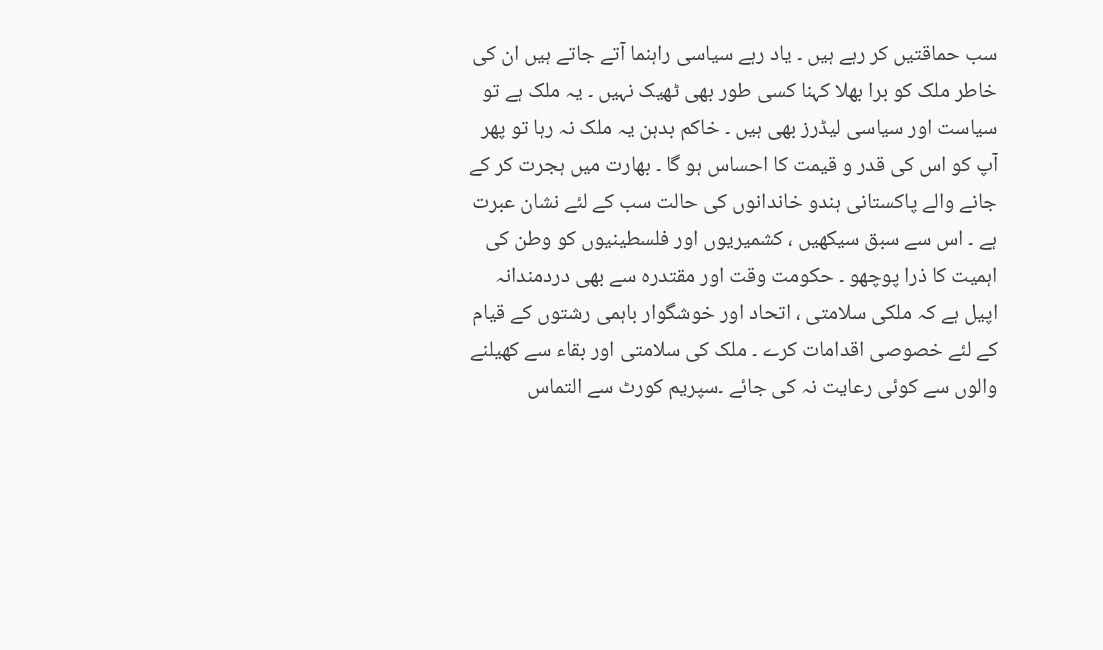سب حماقتیں کر رہے ہیں ۔ یاد رہے سیاسی راہنما آتے جاتے ہیں ان کی خاطر ملک کو برا بھلا کہنا کسی طور بھی ٹھیک نہیں ۔ یہ ملک ہے تو سیاست اور سیاسی لیڈرز بھی ہیں ۔ خاکم بدہن یہ ملک نہ رہا تو پھر آپ کو اس کی قدر و قیمت کا احساس ہو گا ۔ بھارت میں ہجرت کر کے جانے والے پاکستانی ہندو خاندانوں کی حالت سب کے لئے نشان عبرت ہے ۔ اس سے سبق سیکھیں ، کشمیریوں اور فلسطینیوں کو وطن کی اہمیت کا ذرا پوچھو ۔ حکومت وقت اور مقتدرہ سے بھی دردمندانہ اپیل ہے کہ ملکی سلامتی ، اتحاد اور خوشگوار باہمی رشتوں کے قیام کے لئے خصوصی اقدامات کرے ۔ ملک کی سلامتی اور بقاء سے کھیلنے والوں سے کوئی رعایت نہ کی جائے ۔سپریم کورٹ سے التماس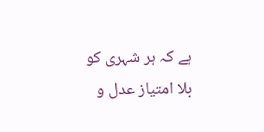ہے کہ ہر شہری کو بلا امتیاز عدل و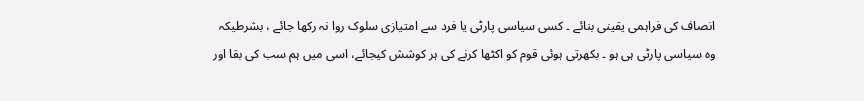انصاف کی فراہمی یقینی بنائے ۔ کسی سیاسی پارٹی یا فرد سے امتیازی سلوک روا نہ رکھا جائے ، بشرطیکہ وہ سیاسی پارٹی ہی ہو ۔ بکھرتی ہوئی قوم کو اکٹھا کرنے کی ہر کوشش کیجائے، اسی میں ہم سب کی بقا اور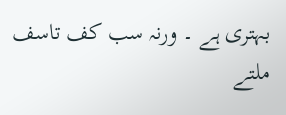بہتری ہے ۔ ورنہ سب کف تاسف ملتے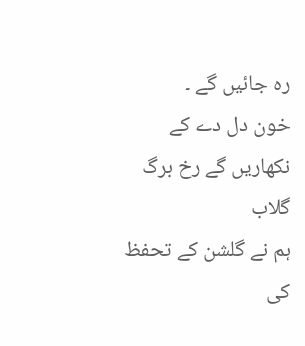رہ جائیں گے ۔
خون دل دے کے نکھاریں گے رخ برگ گلاب
ہم نے گلشن کے تحفظ کی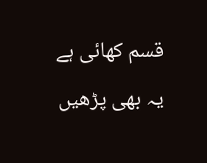قسم کھائی ہے

یہ بھی پڑھیں